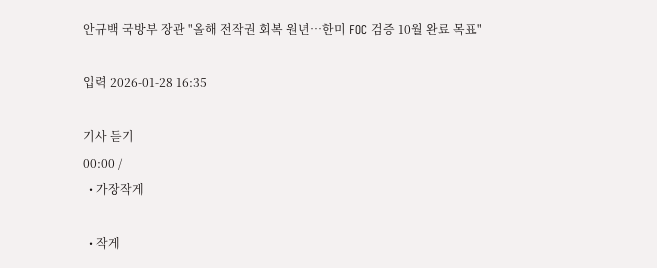안규백 국방부 장관 "올해 전작권 회복 원년…한미 FOC 검증 10월 완료 목표"

입력 2026-01-28 16:35

기사 듣기
00:00 /
  • 가장작게

  • 작게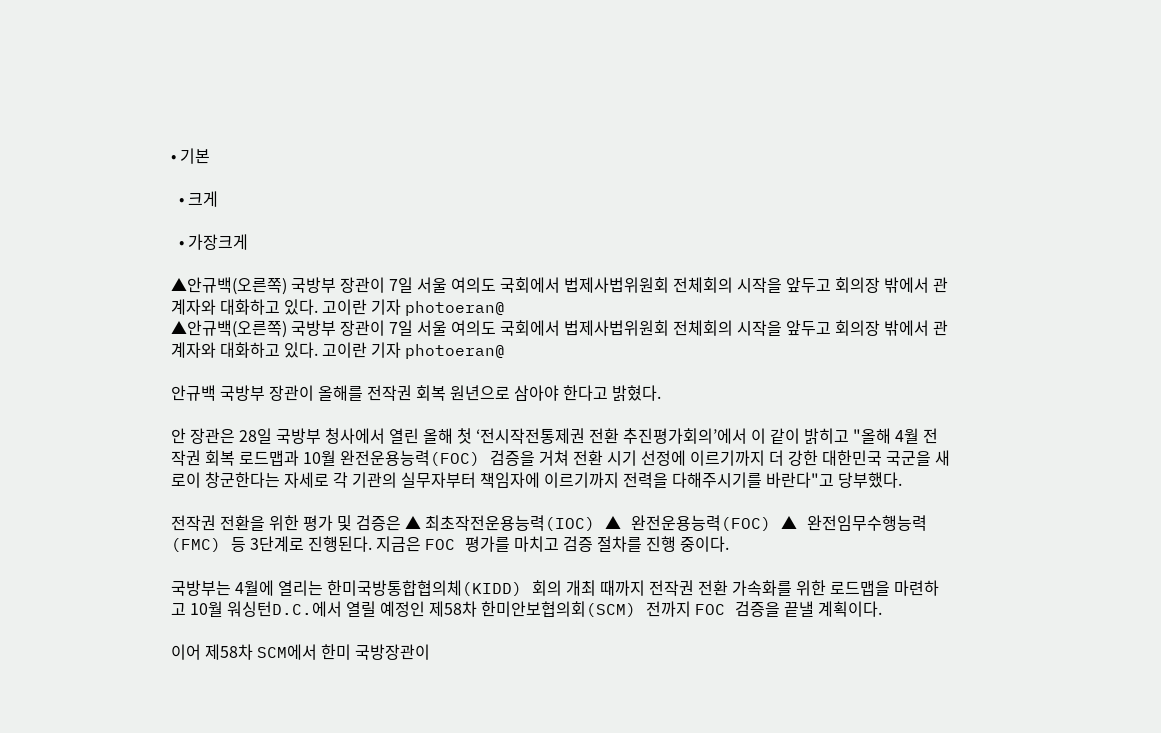• 기본

  • 크게

  • 가장크게

▲안규백(오른쪽) 국방부 장관이 7일 서울 여의도 국회에서 법제사법위원회 전체회의 시작을 앞두고 회의장 밖에서 관계자와 대화하고 있다. 고이란 기자 photoeran@
▲안규백(오른쪽) 국방부 장관이 7일 서울 여의도 국회에서 법제사법위원회 전체회의 시작을 앞두고 회의장 밖에서 관계자와 대화하고 있다. 고이란 기자 photoeran@

안규백 국방부 장관이 올해를 전작권 회복 원년으로 삼아야 한다고 밝혔다.

안 장관은 28일 국방부 청사에서 열린 올해 첫 ‘전시작전통제권 전환 추진평가회의’에서 이 같이 밝히고 "올해 4월 전작권 회복 로드맵과 10월 완전운용능력(FOC) 검증을 거쳐 전환 시기 선정에 이르기까지 더 강한 대한민국 국군을 새로이 창군한다는 자세로 각 기관의 실무자부터 책임자에 이르기까지 전력을 다해주시기를 바란다"고 당부했다.

전작권 전환을 위한 평가 및 검증은 ▲ 최초작전운용능력(IOC) ▲ 완전운용능력(FOC) ▲ 완전임무수행능력(FMC) 등 3단계로 진행된다. 지금은 FOC 평가를 마치고 검증 절차를 진행 중이다.

국방부는 4월에 열리는 한미국방통합협의체(KIDD) 회의 개최 때까지 전작권 전환 가속화를 위한 로드맵을 마련하고 10월 워싱턴D.C.에서 열릴 예정인 제58차 한미안보협의회(SCM) 전까지 FOC 검증을 끝낼 계획이다.

이어 제58차 SCM에서 한미 국방장관이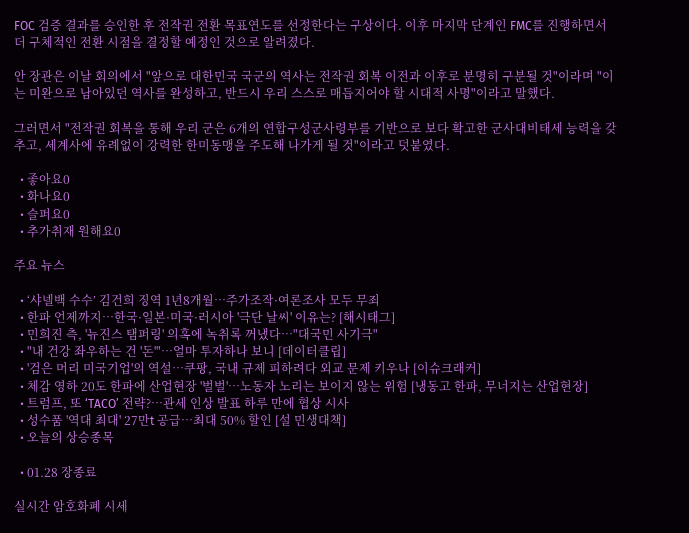FOC 검증 결과를 승인한 후 전작권 전환 목표연도를 선정한다는 구상이다. 이후 마지막 단계인 FMC를 진행하면서 더 구체적인 전환 시점을 결정할 예정인 것으로 알려졌다.

안 장관은 이날 회의에서 "앞으로 대한민국 국군의 역사는 전작권 회복 이전과 이후로 분명히 구분될 것"이라며 "이는 미완으로 남아있던 역사를 완성하고, 반드시 우리 스스로 매듭지어야 할 시대적 사명"이라고 말했다.

그러면서 "전작권 회복을 통해 우리 군은 6개의 연합구성군사령부를 기반으로 보다 확고한 군사대비태세 능력을 갖추고, 세계사에 유례없이 강력한 한미동맹을 주도해 나가게 될 것"이라고 덧붙였다.

  • 좋아요0
  • 화나요0
  • 슬퍼요0
  • 추가취재 원해요0

주요 뉴스

  • ‘샤넬백 수수’ 김건희 징역 1년8개월…주가조작·여론조사 모두 무죄
  • 한파 언제까지…한국·일본·미국·러시아 '극단 날씨' 이유는? [해시태그]
  • 민희진 측, '뉴진스 탬퍼링' 의혹에 녹취록 꺼냈다⋯"대국민 사기극"
  • "내 건강 좌우하는 건 '돈'"…얼마 투자하나 보니 [데이터클립]
  • '검은 머리 미국기업'의 역설…쿠팡, 국내 규제 피하려다 외교 문제 키우나 [이슈크래커]
  • 체감 영하 20도 한파에 산업현장 '벌벌'…노동자 노리는 보이지 않는 위험 [냉동고 한파, 무너지는 산업현장]
  • 트럼프, 또 ‘TACO’ 전략?…관세 인상 발표 하루 만에 협상 시사
  • 성수품 '역대 최대' 27만t 공급…최대 50% 할인 [설 민생대책]
  • 오늘의 상승종목

  • 01.28 장종료

실시간 암호화폐 시세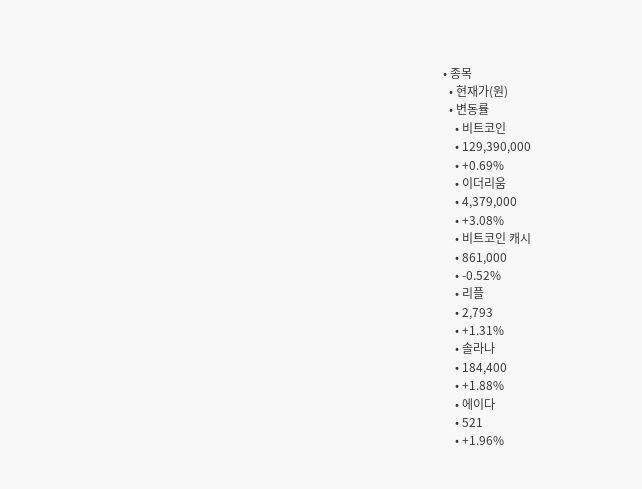• 종목
  • 현재가(원)
  • 변동률
    • 비트코인
    • 129,390,000
    • +0.69%
    • 이더리움
    • 4,379,000
    • +3.08%
    • 비트코인 캐시
    • 861,000
    • -0.52%
    • 리플
    • 2,793
    • +1.31%
    • 솔라나
    • 184,400
    • +1.88%
    • 에이다
    • 521
    • +1.96%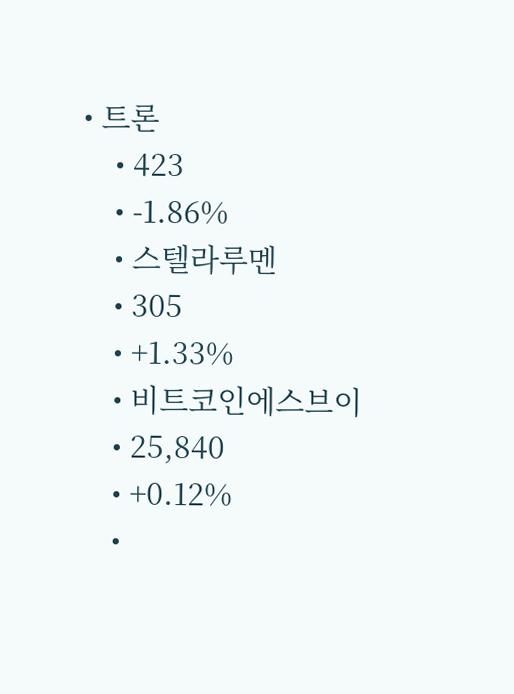• 트론
    • 423
    • -1.86%
    • 스텔라루멘
    • 305
    • +1.33%
    • 비트코인에스브이
    • 25,840
    • +0.12%
    •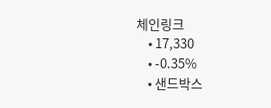체인링크
    • 17,330
    • -0.35%
    • 샌드박스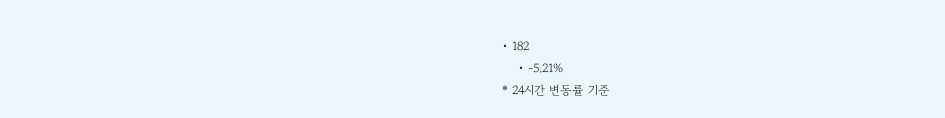• 182
    • -5.21%
* 24시간 변동률 기준